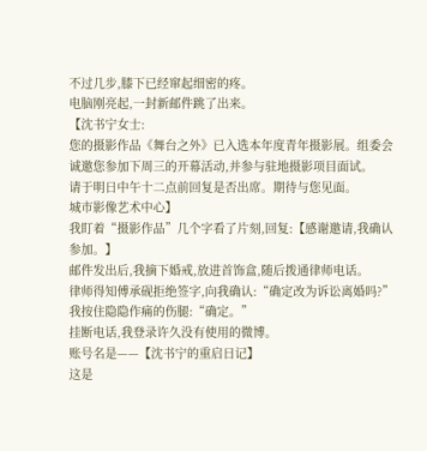不过几步,膝下已经窜起细密的疼。
电脑刚亮起,一封新邮件跳了出来。
【沈书宁女士:
您的摄影作品《舞台之外》已入选本年度青年摄影展。组委会诚邀您参加下周三的开幕活动,并参与驻地摄影项目面试。
请于明日中午十二点前回复是否出席。期待与您见面。
城市影像艺术中心】
我盯着“摄影作品”几个字看了片刻,回复:【感谢邀请,我确认参加。】
邮件发出后,我摘下婚戒,放进首饰盒,随后拨通律师电话。
律师得知傅承砚拒绝签字,向我确认:“确定改为诉讼离婚吗?”
我按住隐隐作痛的伤腿:“确定。”
挂断电话,我登录许久没有使用的微博。
账号名是——【沈书宁的重启日记】
这是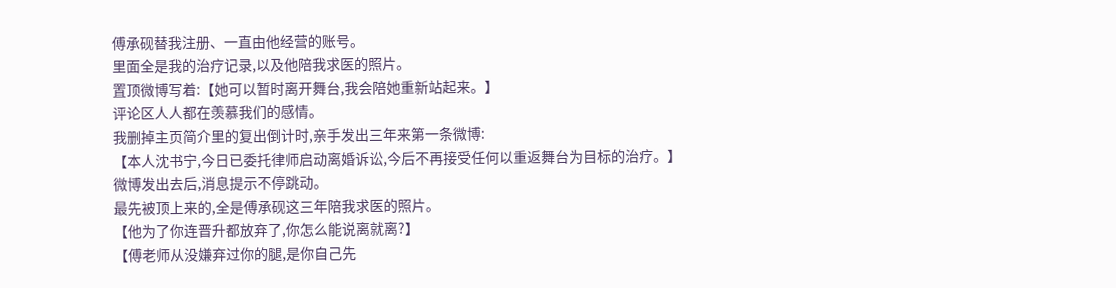傅承砚替我注册、一直由他经营的账号。
里面全是我的治疗记录,以及他陪我求医的照片。
置顶微博写着:【她可以暂时离开舞台,我会陪她重新站起来。】
评论区人人都在羡慕我们的感情。
我删掉主页简介里的复出倒计时,亲手发出三年来第一条微博:
【本人沈书宁,今日已委托律师启动离婚诉讼,今后不再接受任何以重返舞台为目标的治疗。】
微博发出去后,消息提示不停跳动。
最先被顶上来的,全是傅承砚这三年陪我求医的照片。
【他为了你连晋升都放弃了,你怎么能说离就离?】
【傅老师从没嫌弃过你的腿,是你自己先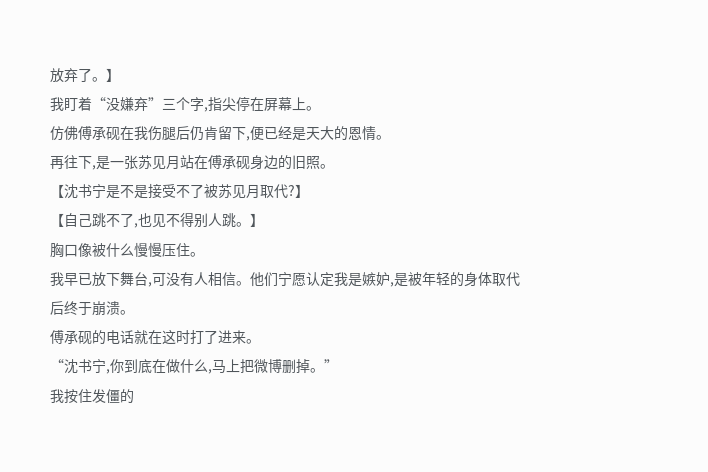放弃了。】
我盯着“没嫌弃”三个字,指尖停在屏幕上。
仿佛傅承砚在我伤腿后仍肯留下,便已经是天大的恩情。
再往下,是一张苏见月站在傅承砚身边的旧照。
【沈书宁是不是接受不了被苏见月取代?】
【自己跳不了,也见不得别人跳。】
胸口像被什么慢慢压住。
我早已放下舞台,可没有人相信。他们宁愿认定我是嫉妒,是被年轻的身体取代后终于崩溃。
傅承砚的电话就在这时打了进来。
“沈书宁,你到底在做什么,马上把微博删掉。”
我按住发僵的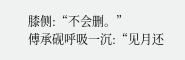膝侧:“不会删。”
傅承砚呼吸一沉:“见月还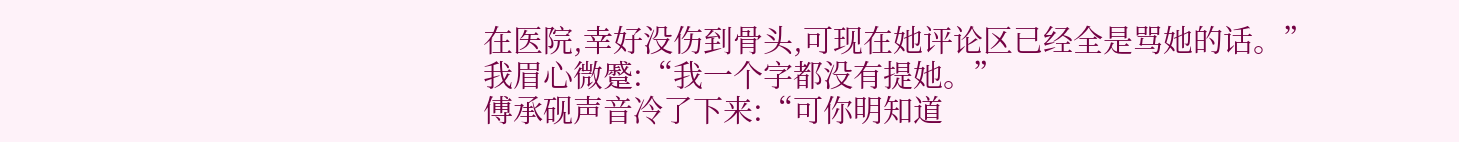在医院,幸好没伤到骨头,可现在她评论区已经全是骂她的话。”
我眉心微蹙:“我一个字都没有提她。”
傅承砚声音冷了下来:“可你明知道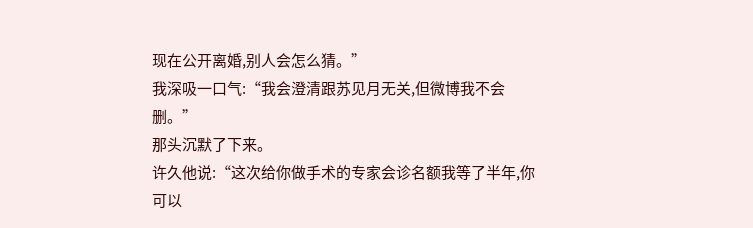现在公开离婚,别人会怎么猜。”
我深吸一口气:“我会澄清跟苏见月无关,但微博我不会删。”
那头沉默了下来。
许久他说:“这次给你做手术的专家会诊名额我等了半年,你可以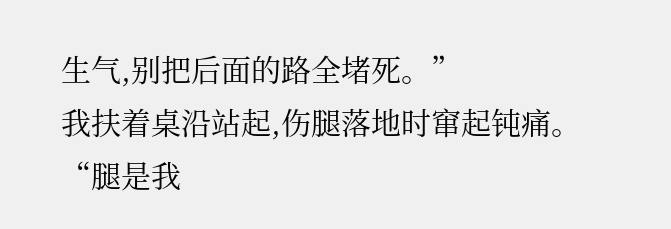生气,别把后面的路全堵死。”
我扶着桌沿站起,伤腿落地时窜起钝痛。
“腿是我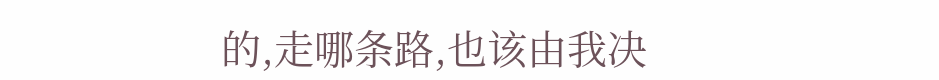的,走哪条路,也该由我决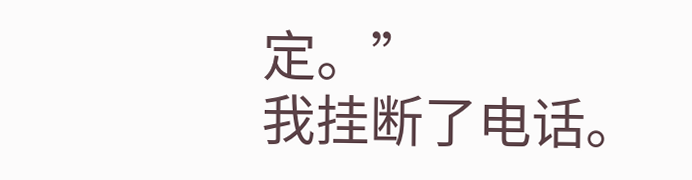定。”
我挂断了电话。